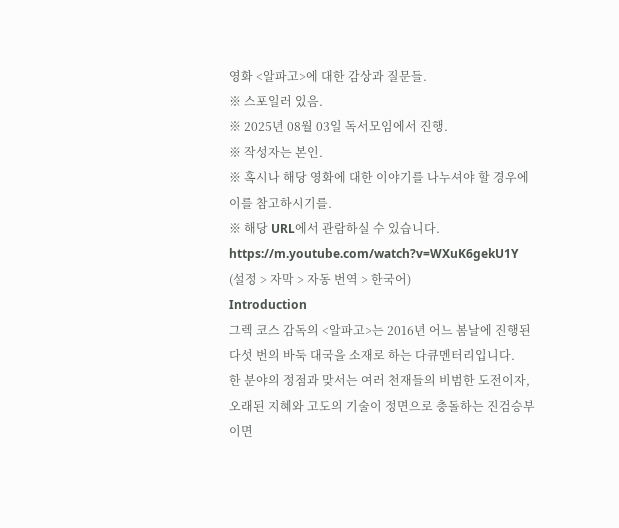영화 <알파고>에 대한 감상과 질문들.
※ 스포일러 있음.
※ 2025년 08월 03일 독서모임에서 진행.
※ 작성자는 본인.
※ 혹시나 해당 영화에 대한 이야기를 나누셔야 할 경우에 이를 참고하시기를.
※ 해당 URL에서 관람하실 수 있습니다.
https://m.youtube.com/watch?v=WXuK6gekU1Y
(설정 > 자막 > 자동 번역 > 한국어)
Introduction
그렉 코스 감독의 <알파고>는 2016년 어느 봄날에 진행된 다섯 번의 바둑 대국을 소재로 하는 다큐멘터리입니다.
한 분야의 정점과 맞서는 여러 천재들의 비범한 도전이자,
오래된 지혜와 고도의 기술이 정면으로 충돌하는 진검승부이면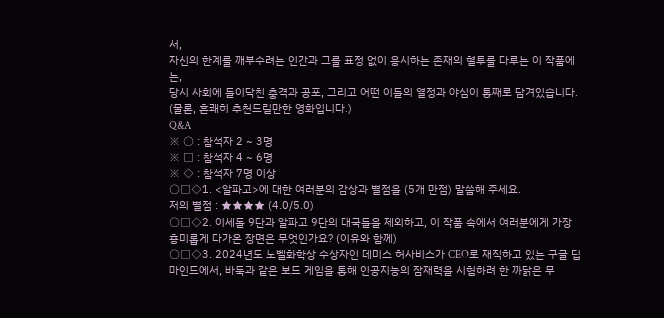서,
자신의 한계를 깨부수려는 인간과 그를 표정 없이 응시하는 존재의 혈투를 다루는 이 작품에는,
당시 사회에 들이닥친 충격과 공포, 그리고 어떤 이들의 열정과 야심이 통째로 담겨있습니다.
(물론, 흔쾌히 추천드릴만한 영화입니다.)
Q&A
※ ○ : 참석자 2 ~ 3명
※ □ : 참석자 4 ~ 6명
※ ◇ : 참석자 7명 이상
○□◇1. <알파고>에 대한 여러분의 감상과 별점을 (5개 만점) 말씀해 주세요.
저의 별점 : ★★★★ (4.0/5.0)
○□◇2. 이세돌 9단과 알파고 9단의 대국들을 제외하고, 이 작품 속에서 여러분에게 가장 흥미롭게 다가온 장면은 무엇인가요? (이유와 함께)
○□◇3. 2024년도 노벨화학상 수상자인 데미스 허사비스가 CEO로 재직하고 있는 구글 딥마인드에서, 바둑과 같은 보드 게임을 통해 인공지능의 잠재력을 시험하려 한 까닭은 무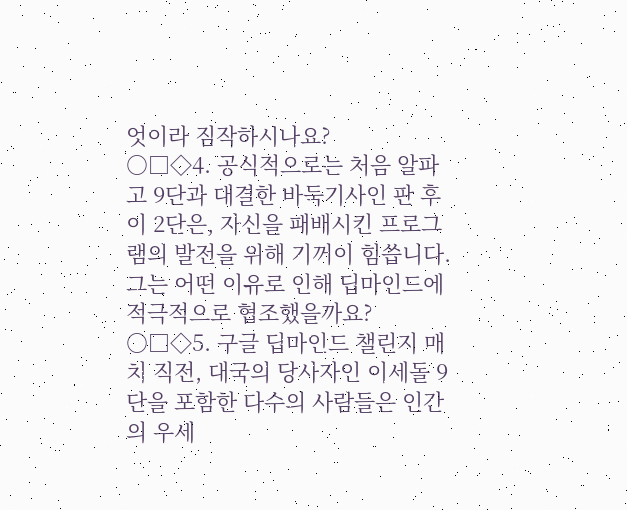엇이라 짐작하시나요?
○□◇4. 공식적으로는 처음 알파고 9단과 대결한 바둑기사인 판 후이 2단은, 자신을 패배시킨 프로그램의 발전을 위해 기꺼이 힘씁니다. 그는 어떤 이유로 인해 딥마인드에 적극적으로 협조했을까요?
○□◇5. 구글 딥마인드 챌린지 매치 직전, 대국의 당사자인 이세돌 9단을 포함한 다수의 사람들은 인간의 우세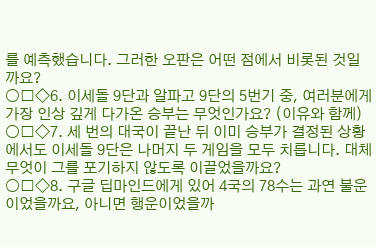를 예측했습니다. 그러한 오판은 어떤 점에서 비롯된 것일까요?
○□◇6. 이세돌 9단과 알파고 9단의 5번기 중, 여러분에게 가장 인상 깊게 다가온 승부는 무엇인가요? (이유와 함께)
○□◇7. 세 번의 대국이 끝난 뒤 이미 승부가 결정된 상황에서도 이세돌 9단은 나머지 두 게임을 모두 치릅니다. 대체 무엇이 그를 포기하지 않도록 이끌었을까요?
○□◇8. 구글 딥마인드에게 있어 4국의 78수는 과연 불운이었을까요, 아니면 행운이었을까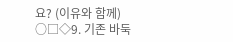요? (이유와 함께)
○□◇9. 기존 바둑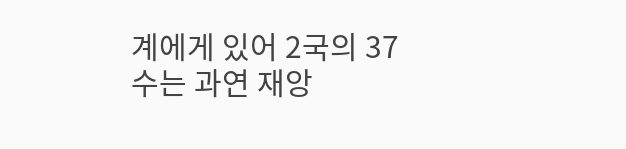계에게 있어 2국의 37수는 과연 재앙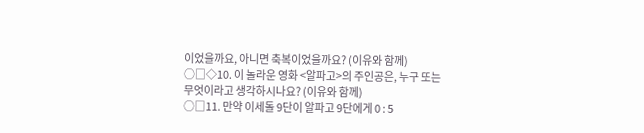이었을까요, 아니면 축복이었을까요? (이유와 함께)
○□◇10. 이 놀라운 영화 <알파고>의 주인공은, 누구 또는 무엇이라고 생각하시나요? (이유와 함께)
○□11. 만약 이세돌 9단이 알파고 9단에게 0 : 5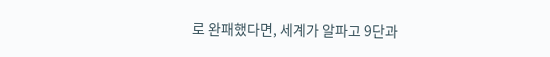로 완패했다면, 세계가 알파고 9단과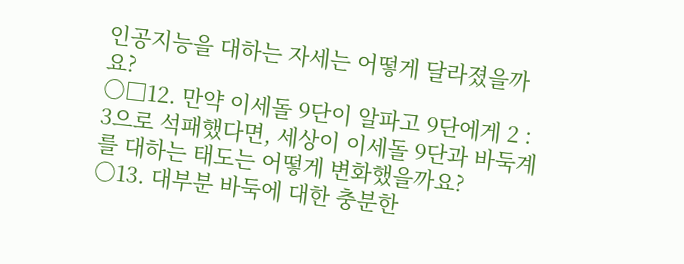인공지능을 대하는 자세는 어떻게 달라졌을까요?
○□12. 만약 이세돌 9단이 알파고 9단에게 2 : 3으로 석패했다면, 세상이 이세돌 9단과 바둑계를 대하는 태도는 어떻게 변화했을까요?
○13. 대부분 바둑에 대한 충분한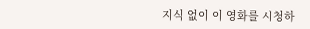지식 없이 이 영화를 시청하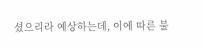셨으리라 예상하는데, 이에 따른 불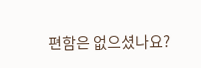편함은 없으셨나요?